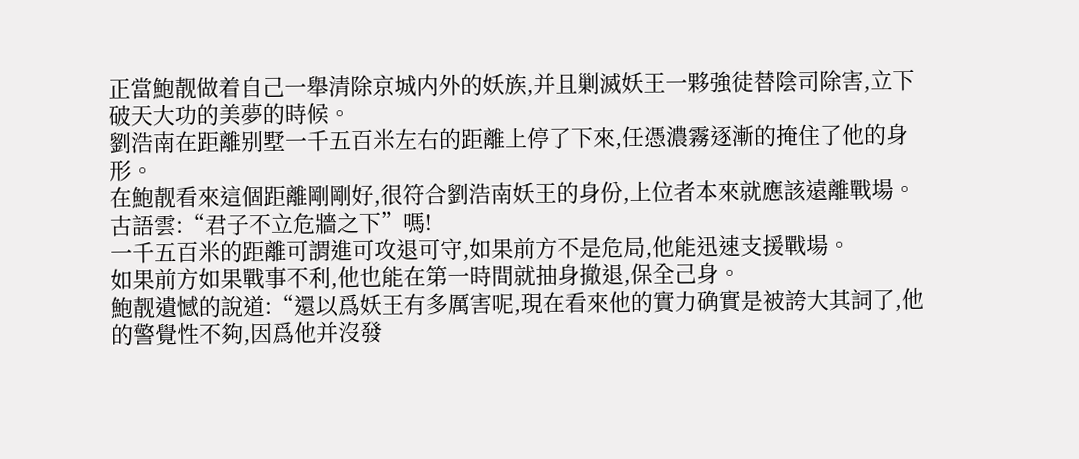正當鮑靓做着自己一舉清除京城内外的妖族,并且剿滅妖王一夥強徒替陰司除害,立下破天大功的美夢的時候。
劉浩南在距離别墅一千五百米左右的距離上停了下來,任憑濃霧逐漸的掩住了他的身形。
在鮑靓看來這個距離剛剛好,很符合劉浩南妖王的身份,上位者本來就應該遠離戰場。
古語雲:“君子不立危牆之下”嗎!
一千五百米的距離可謂進可攻退可守,如果前方不是危局,他能迅速支援戰場。
如果前方如果戰事不利,他也能在第一時間就抽身撤退,保全己身。
鮑靓遺憾的說道:“還以爲妖王有多厲害呢,現在看來他的實力确實是被誇大其詞了,他的警覺性不夠,因爲他并沒發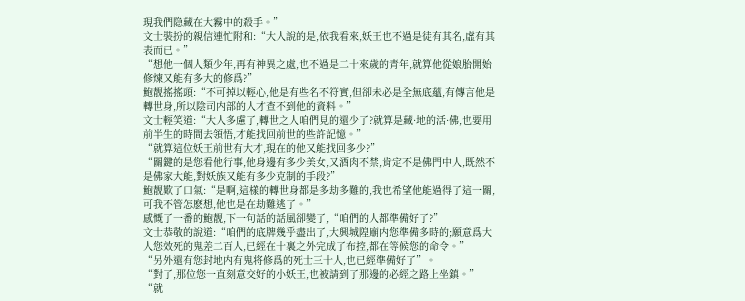現我們隐藏在大霧中的殺手。”
文士裝扮的親信連忙附和:“大人說的是,依我看來,妖王也不過是徒有其名,虛有其表而已。”
“想他一個人類少年,再有神異之處,也不過是二十來歲的青年,就算他從娘胎開始修煉又能有多大的修爲?”
鮑靓搖搖頭:“不可掉以輕心,他是有些名不符實,但卻未必是全無底蘊,有傳言他是轉世身,所以陰司内部的人才查不到他的資料。”
文士輕笑道:“大人多慮了,轉世之人咱們見的還少了?就算是藏·地的活·佛,也要用前半生的時間去領悟,才能找回前世的些許記憶。”
“就算這位妖王前世有大才,現在的他又能找回多少?”
“關鍵的是您看他行事,他身邊有多少美女,又酒肉不禁,肯定不是佛門中人,既然不是佛家大能,對妖族又能有多少克制的手段?”
鮑靓歎了口氣:“是啊,這樣的轉世身都是多劫多難的,我也希望他能過得了這一關,可我不管怎麽想,他也是在劫難逃了。”
感慨了一番的鮑靓,下一句話的話風卻變了,“咱們的人都準備好了?”
文士恭敬的說道:“咱們的底牌幾乎盡出了,大興城隍廟内您準備多時的;願意爲大人您效死的鬼差二百人,已經在十裏之外完成了布控,都在等候您的命令。”
“另外還有您封地内有鬼将修爲的死士三十人,也已經準備好了”。
“對了,那位您一直刻意交好的小妖王,也被請到了那邊的必經之路上坐鎮。”
“就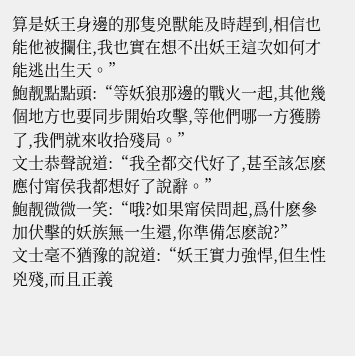算是妖王身邊的那隻兇獸能及時趕到,相信也能他被攔住,我也實在想不出妖王這次如何才能逃出生天。”
鮑靓點點頭:“等妖狼那邊的戰火一起,其他幾個地方也要同步開始攻擊,等他們哪一方獲勝了,我們就來收拾殘局。”
文士恭聲說道:“我全都交代好了,甚至該怎麽應付甯侯我都想好了說辭。”
鮑靓微微一笑:“哦?如果甯侯問起,爲什麽參加伏擊的妖族無一生還,你準備怎麽說?”
文士毫不猶豫的說道:“妖王實力強悍,但生性兇殘,而且正義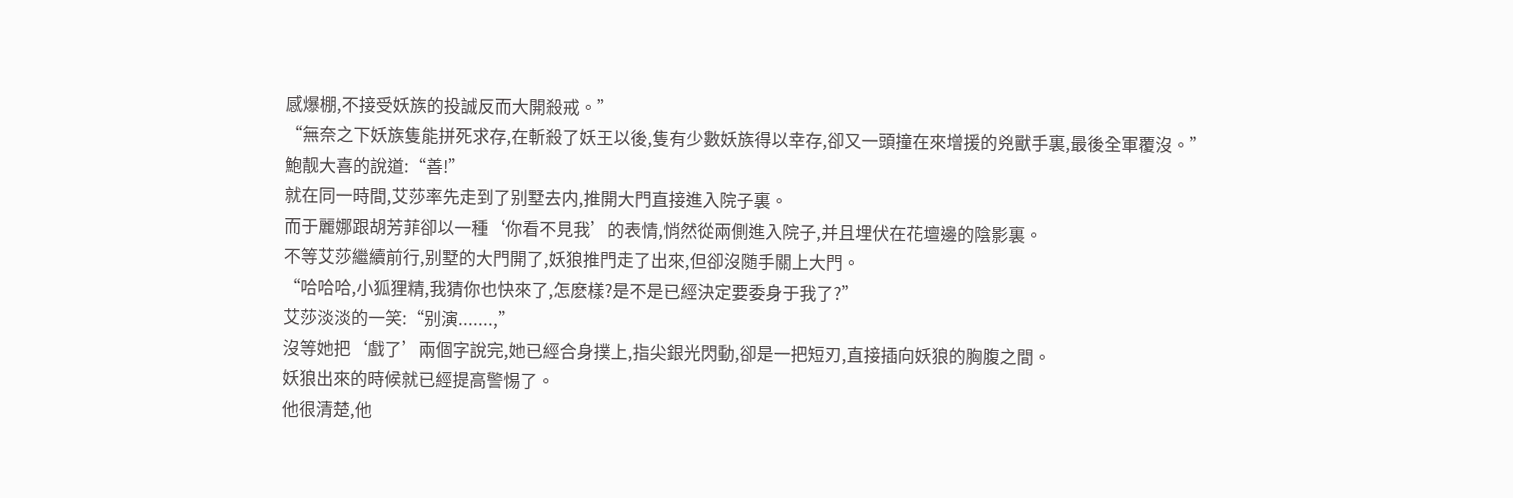感爆棚,不接受妖族的投誠反而大開殺戒。”
“無奈之下妖族隻能拼死求存,在斬殺了妖王以後,隻有少數妖族得以幸存,卻又一頭撞在來增援的兇獸手裏,最後全軍覆沒。”
鮑靓大喜的說道:“善!”
就在同一時間,艾莎率先走到了别墅去内,推開大門直接進入院子裏。
而于麗娜跟胡芳菲卻以一種‘你看不見我’的表情,悄然從兩側進入院子,并且埋伏在花壇邊的陰影裏。
不等艾莎繼續前行,别墅的大門開了,妖狼推門走了出來,但卻沒随手關上大門。
“哈哈哈,小狐狸精,我猜你也快來了,怎麽樣?是不是已經決定要委身于我了?”
艾莎淡淡的一笑:“别演.......,”
沒等她把‘戲了’兩個字說完,她已經合身撲上,指尖銀光閃動,卻是一把短刃,直接插向妖狼的胸腹之間。
妖狼出來的時候就已經提高警惕了。
他很清楚,他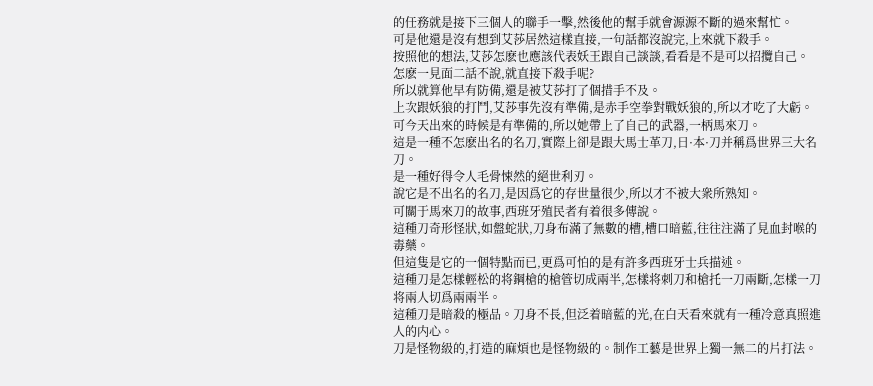的任務就是接下三個人的聯手一擊,然後他的幫手就會源源不斷的過來幫忙。
可是他還是沒有想到艾莎居然這樣直接,一句話都沒說完,上來就下殺手。
按照他的想法,艾莎怎麽也應該代表妖王跟自己談談,看看是不是可以招攬自己。
怎麽一見面二話不說,就直接下殺手呢?
所以就算他早有防備,還是被艾莎打了個措手不及。
上次跟妖狼的打鬥,艾莎事先沒有準備,是赤手空拳對戰妖狼的,所以才吃了大虧。
可今天出來的時候是有準備的,所以她帶上了自己的武器,一柄馬來刀。
這是一種不怎麽出名的名刀,實際上卻是跟大馬士革刀,日·本·刀并稱爲世界三大名刀。
是一種好得令人毛骨悚然的絕世利刃。
說它是不出名的名刀,是因爲它的存世量很少,所以才不被大衆所熟知。
可關于馬來刀的故事,西班牙殖民者有着很多傳說。
這種刀奇形怪狀,如盤蛇狀,刀身布滿了無數的槽,槽口暗藍,往往注滿了見血封喉的毒藥。
但這隻是它的一個特點而已,更爲可怕的是有許多西班牙士兵描述。
這種刀是怎樣輕松的将鋼槍的槍管切成兩半,怎樣将刺刀和槍托一刀兩斷,怎樣一刀将兩人切爲兩兩半。
這種刀是暗殺的極品。刀身不長,但泛着暗藍的光,在白天看來就有一種冷意真照進人的内心。
刀是怪物級的,打造的麻煩也是怪物級的。制作工藝是世界上獨一無二的片打法。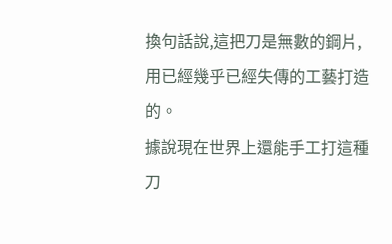換句話說,這把刀是無數的鋼片,用已經幾乎已經失傳的工藝打造的。
據說現在世界上還能手工打這種刀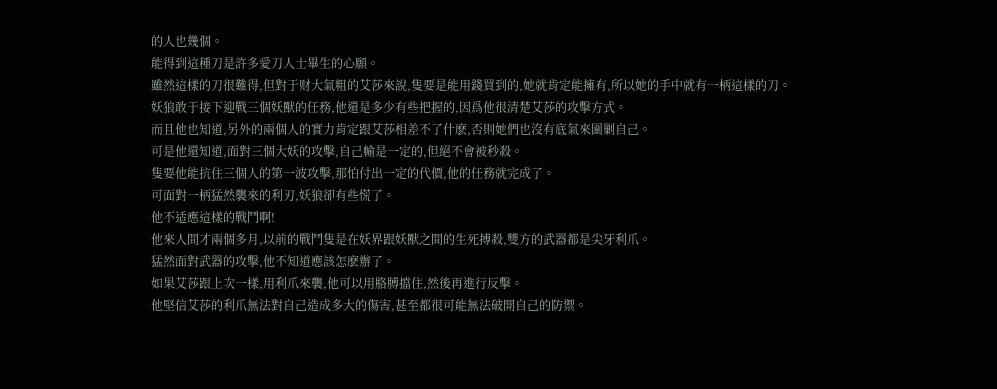的人也幾個。
能得到這種刀是許多愛刀人士畢生的心願。
雖然這樣的刀很難得,但對于财大氣粗的艾莎來說,隻要是能用錢買到的,她就肯定能擁有,所以她的手中就有一柄這樣的刀。
妖狼敢于接下迎戰三個妖獸的任務,他還是多少有些把握的,因爲他很清楚艾莎的攻擊方式。
而且他也知道,另外的兩個人的實力肯定跟艾莎相差不了什麽,否則她們也沒有底氣來圍剿自己。
可是他還知道,面對三個大妖的攻擊,自己輸是一定的,但絕不會被秒殺。
隻要他能抗住三個人的第一波攻擊,那怕付出一定的代價,他的任務就完成了。
可面對一柄猛然襲來的利刃,妖狼卻有些慌了。
他不适應這樣的戰鬥啊!
他來人間才兩個多月,以前的戰鬥隻是在妖界跟妖獸之間的生死搏殺,雙方的武器都是尖牙利爪。
猛然面對武器的攻擊,他不知道應該怎麽辦了。
如果艾莎跟上次一樣,用利爪來襲,他可以用胳膊擋住,然後再進行反擊。
他堅信艾莎的利爪無法對自己造成多大的傷害,甚至都很可能無法破開自己的防禦。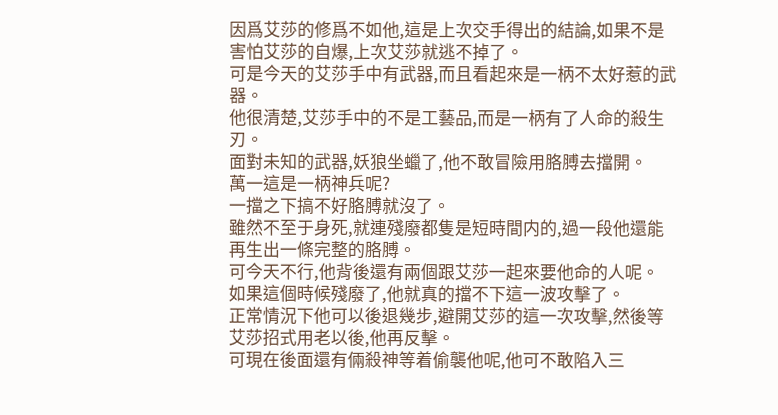因爲艾莎的修爲不如他,這是上次交手得出的結論,如果不是害怕艾莎的自爆,上次艾莎就逃不掉了。
可是今天的艾莎手中有武器,而且看起來是一柄不太好惹的武器。
他很清楚,艾莎手中的不是工藝品,而是一柄有了人命的殺生刃。
面對未知的武器,妖狼坐蠟了,他不敢冒險用胳膊去擋開。
萬一這是一柄神兵呢?
一擋之下搞不好胳膊就沒了。
雖然不至于身死,就連殘廢都隻是短時間内的,過一段他還能再生出一條完整的胳膊。
可今天不行,他背後還有兩個跟艾莎一起來要他命的人呢。
如果這個時候殘廢了,他就真的擋不下這一波攻擊了。
正常情況下他可以後退幾步,避開艾莎的這一次攻擊,然後等艾莎招式用老以後,他再反擊。
可現在後面還有倆殺神等着偷襲他呢,他可不敢陷入三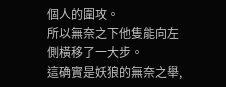個人的圍攻。
所以無奈之下他隻能向左側橫移了一大步。
這确實是妖狼的無奈之舉,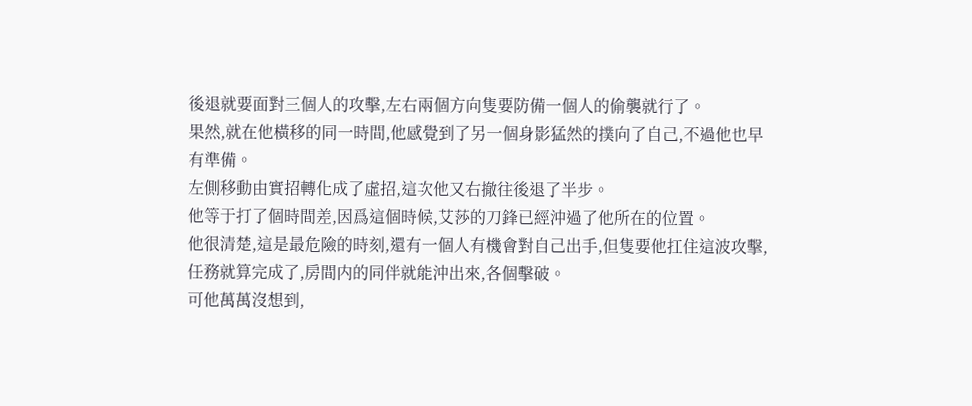後退就要面對三個人的攻擊,左右兩個方向隻要防備一個人的偷襲就行了。
果然,就在他橫移的同一時間,他感覺到了另一個身影猛然的撲向了自己,不過他也早有準備。
左側移動由實招轉化成了虛招,這次他又右撤往後退了半步。
他等于打了個時間差,因爲這個時候,艾莎的刀鋒已經沖過了他所在的位置。
他很清楚,這是最危險的時刻,還有一個人有機會對自己出手,但隻要他扛住這波攻擊,任務就算完成了,房間内的同伴就能沖出來,各個擊破。
可他萬萬沒想到,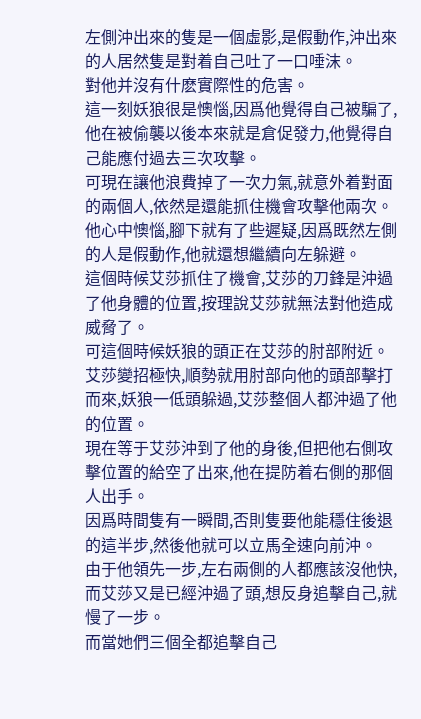左側沖出來的隻是一個虛影,是假動作,沖出來的人居然隻是對着自己吐了一口唾沫。
對他并沒有什麽實際性的危害。
這一刻妖狼很是懊惱,因爲他覺得自己被騙了,他在被偷襲以後本來就是倉促發力,他覺得自己能應付過去三次攻擊。
可現在讓他浪費掉了一次力氣,就意外着對面的兩個人,依然是還能抓住機會攻擊他兩次。
他心中懊惱,腳下就有了些遲疑,因爲既然左側的人是假動作,他就還想繼續向左躲避。
這個時候艾莎抓住了機會,艾莎的刀鋒是沖過了他身體的位置,按理說艾莎就無法對他造成威脅了。
可這個時候妖狼的頭正在艾莎的肘部附近。
艾莎變招極快,順勢就用肘部向他的頭部擊打而來,妖狼一低頭躲過,艾莎整個人都沖過了他的位置。
現在等于艾莎沖到了他的身後,但把他右側攻擊位置的給空了出來,他在提防着右側的那個人出手。
因爲時間隻有一瞬間,否則隻要他能穩住後退的這半步,然後他就可以立馬全速向前沖。
由于他領先一步,左右兩側的人都應該沒他快,而艾莎又是已經沖過了頭,想反身追擊自己,就慢了一步。
而當她們三個全都追擊自己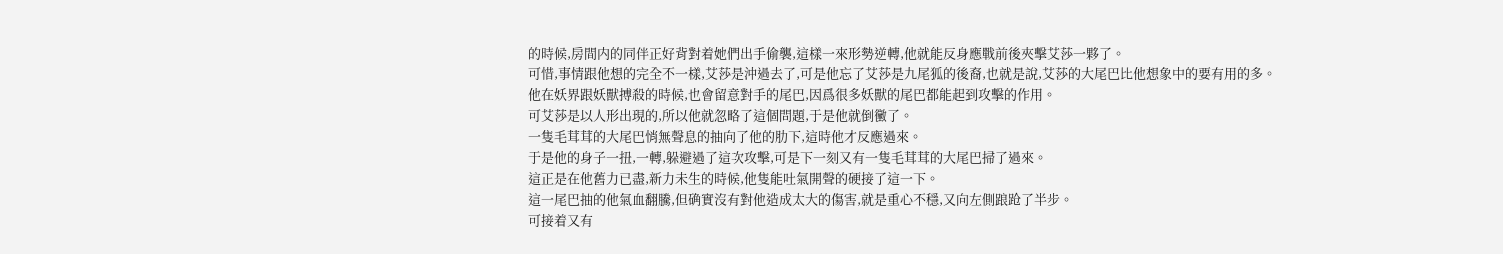的時候,房間内的同伴正好背對着她們出手偷襲,這樣一來形勢逆轉,他就能反身應戰前後夾擊艾莎一夥了。
可惜,事情跟他想的完全不一樣,艾莎是沖過去了,可是他忘了艾莎是九尾狐的後裔,也就是說,艾莎的大尾巴比他想象中的要有用的多。
他在妖界跟妖獸搏殺的時候,也會留意對手的尾巴,因爲很多妖獸的尾巴都能起到攻擊的作用。
可艾莎是以人形出現的,所以他就忽略了這個問題,于是他就倒黴了。
一隻毛茸茸的大尾巴悄無聲息的抽向了他的肋下,這時他才反應過來。
于是他的身子一扭,一轉,躲避過了這次攻擊,可是下一刻又有一隻毛茸茸的大尾巴掃了過來。
這正是在他舊力已盡,新力未生的時候,他隻能吐氣開聲的硬接了這一下。
這一尾巴抽的他氣血翻騰,但确實沒有對他造成太大的傷害,就是重心不穩,又向左側踉跄了半步。
可接着又有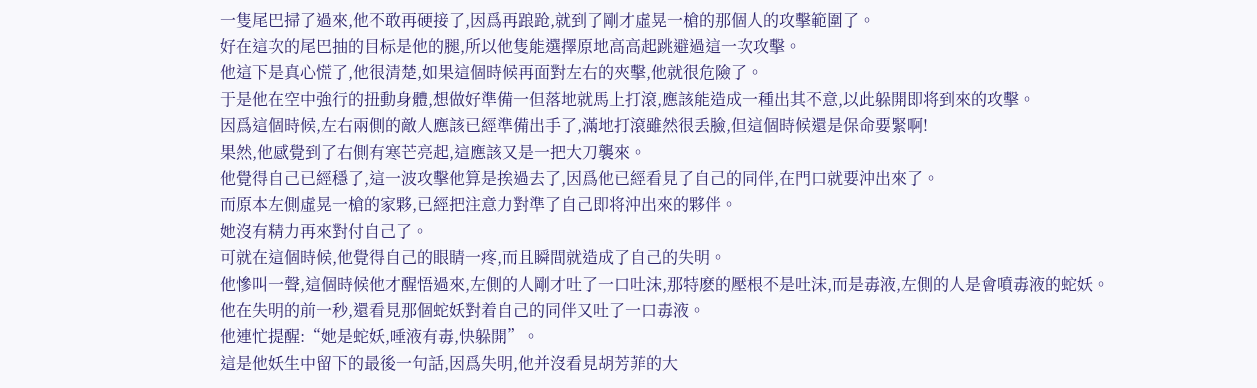一隻尾巴掃了過來,他不敢再硬接了,因爲再踉跄,就到了剛才虛晃一槍的那個人的攻擊範圍了。
好在這次的尾巴抽的目标是他的腿,所以他隻能選擇原地高高起跳避過這一次攻擊。
他這下是真心慌了,他很清楚,如果這個時候再面對左右的夾擊,他就很危險了。
于是他在空中強行的扭動身體,想做好準備一但落地就馬上打滾,應該能造成一種出其不意,以此躲開即将到來的攻擊。
因爲這個時候,左右兩側的敵人應該已經準備出手了,滿地打滾雖然很丢臉,但這個時候還是保命要緊啊!
果然,他感覺到了右側有寒芒亮起,這應該又是一把大刀襲來。
他覺得自己已經穩了,這一波攻擊他算是挨過去了,因爲他已經看見了自己的同伴,在門口就要沖出來了。
而原本左側虛晃一槍的家夥,已經把注意力對準了自己即将沖出來的夥伴。
她沒有精力再來對付自己了。
可就在這個時候,他覺得自己的眼睛一疼,而且瞬間就造成了自己的失明。
他慘叫一聲,這個時候他才醒悟過來,左側的人剛才吐了一口吐沫,那特麽的壓根不是吐沫,而是毒液,左側的人是會噴毒液的蛇妖。
他在失明的前一秒,還看見那個蛇妖對着自己的同伴又吐了一口毒液。
他連忙提醒:“她是蛇妖,唾液有毒,快躲開”。
這是他妖生中留下的最後一句話,因爲失明,他并沒看見胡芳菲的大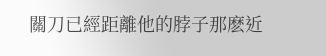關刀已經距離他的脖子那麽近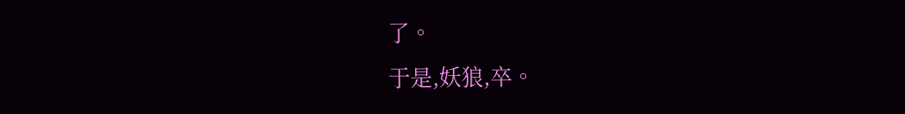了。
于是,妖狼,卒。